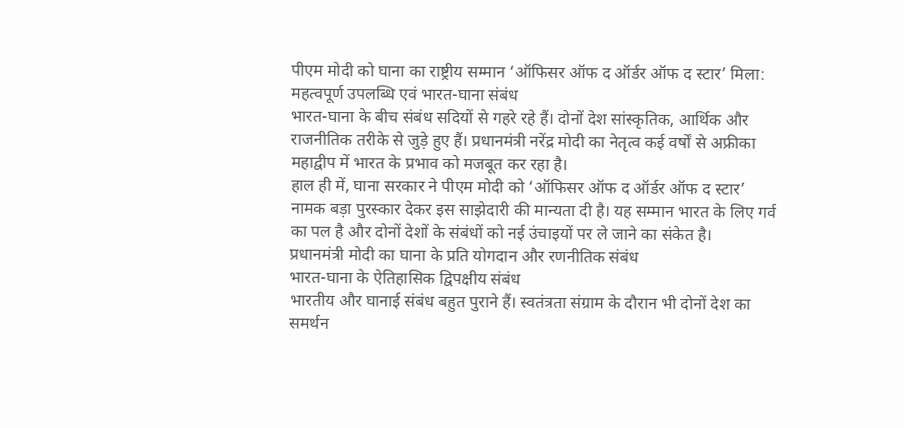पीएम मोदी को घाना का राष्ट्रीय सम्मान ‘ऑफिसर ऑफ द ऑर्डर ऑफ द स्टार’ मिला: महत्वपूर्ण उपलब्धि एवं भारत-घाना संबंध
भारत-घाना के बीच संबंध सदियों से गहरे रहे हैं। दोनों देश सांस्कृतिक, आर्थिक और राजनीतिक तरीके से जुड़े हुए हैं। प्रधानमंत्री नरेंद्र मोदी का नेतृत्व कई वर्षों से अफ्रीका महाद्वीप में भारत के प्रभाव को मजबूत कर रहा है।
हाल ही में, घाना सरकार ने पीएम मोदी को ‘ऑफिसर ऑफ द ऑर्डर ऑफ द स्टार’ नामक बड़ा पुरस्कार देकर इस साझेदारी की मान्यता दी है। यह सम्मान भारत के लिए गर्व का पल है और दोनों देशों के संबंधों को नई उंचाइयों पर ले जाने का संकेत है।
प्रधानमंत्री मोदी का घाना के प्रति योगदान और रणनीतिक संबंध
भारत-घाना के ऐतिहासिक द्विपक्षीय संबंध
भारतीय और घानाई संबंध बहुत पुराने हैं। स्वतंत्रता संग्राम के दौरान भी दोनों देश का समर्थन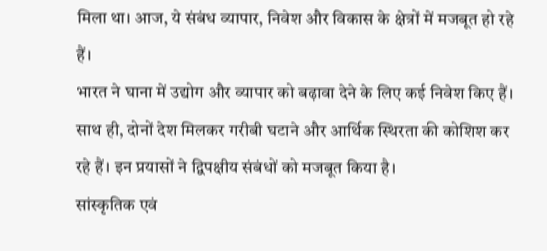मिला था। आज, ये संबंध व्यापार, निवेश और विकास के क्षेत्रों में मजबूत हो रहे हैं।
भारत ने घाना में उद्योग और व्यापार को बढ़ावा देने के लिए कई निवेश किए हैं। साथ ही, दोनों देश मिलकर गरीबी घटाने और आर्थिक स्थिरता की कोशिश कर रहे हैं। इन प्रयासों ने द्विपक्षीय संबंधों को मजबूत किया है।
सांस्कृतिक एवं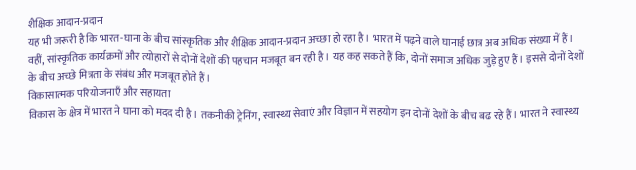शैक्षिक आदान-प्रदान
यह भी जरूरी है कि भारत-घाना के बीच सांस्कृतिक और शैक्षिक आदान-प्रदान अच्छा हो रहा है। भारत में पढ़ने वाले घानाई छात्र अब अधिक संख्या में हैं।
वहीं, सांस्कृतिक कार्यक्रमों और त्योहारों से दोनों देशों की पहचान मजबूत बन रही है। यह कह सकते हैं कि, दोनों समाज अधिक जुड़े हुए हैं। इससे दोनों देशों के बीच अच्छे मित्रता के संबंध और मजबूत होते हैं।
विकासात्मक परियोजनाएँ और सहायता
विकास के क्षेत्र में भारत ने घाना को मदद दी है। तकनीकी ट्रेनिंग, स्वास्थ्य सेवाएं और विज्ञान में सहयोग इन दोनों देशों के बीच बढ रहे हैं। भारत ने स्वास्थ्य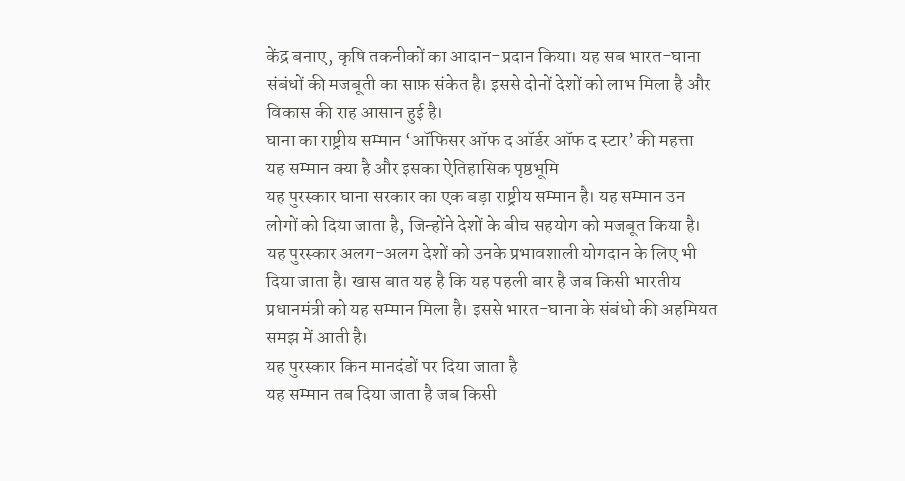केंद्र बनाए, कृषि तकनीकों का आदान-प्रदान किया। यह सब भारत-घाना संबंधों की मजबूती का साफ़ संकेत है। इससे दोनों देशों को लाभ मिला है और विकास की राह आसान हुई है।
घाना का राष्ट्रीय सम्मान ‘ऑफिसर ऑफ द ऑर्डर ऑफ द स्टार’ की महत्ता
यह सम्मान क्या है और इसका ऐतिहासिक पृष्ठभूमि
यह पुरस्कार घाना सरकार का एक बड़ा राष्ट्रीय सम्मान है। यह सम्मान उन लोगों को दिया जाता है, जिन्होंने देशों के बीच सहयोग को मजबूत किया है। यह पुरस्कार अलग-अलग देशों को उनके प्रभावशाली योगदान के लिए भी दिया जाता है। खास बात यह है कि यह पहली बार है जब किसी भारतीय प्रधानमंत्री को यह सम्मान मिला है। इससे भारत-घाना के संबंधो की अहमियत समझ में आती है।
यह पुरस्कार किन मानदंडों पर दिया जाता है
यह सम्मान तब दिया जाता है जब किसी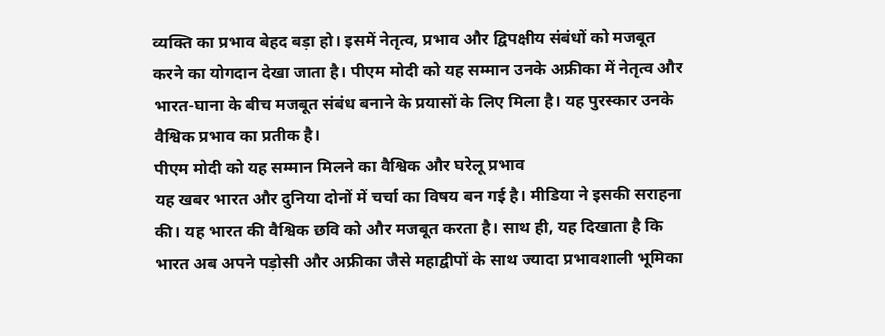व्यक्ति का प्रभाव बेहद बड़ा हो। इसमें नेतृत्व, प्रभाव और द्विपक्षीय संबंधों को मजबूत करने का योगदान देखा जाता है। पीएम मोदी को यह सम्मान उनके अफ्रीका में नेतृत्व और भारत-घाना के बीच मजबूत संबंध बनाने के प्रयासों के लिए मिला है। यह पुरस्कार उनके वैश्विक प्रभाव का प्रतीक है।
पीएम मोदी को यह सम्मान मिलने का वैश्विक और घरेलू प्रभाव
यह खबर भारत और दुनिया दोनों में चर्चा का विषय बन गई है। मीडिया ने इसकी सराहना की। यह भारत की वैश्विक छवि को और मजबूत करता है। साथ ही, यह दिखाता है कि भारत अब अपने पड़ोसी और अफ्रीका जैसे महाद्वीपों के साथ ज्यादा प्रभावशाली भूमिका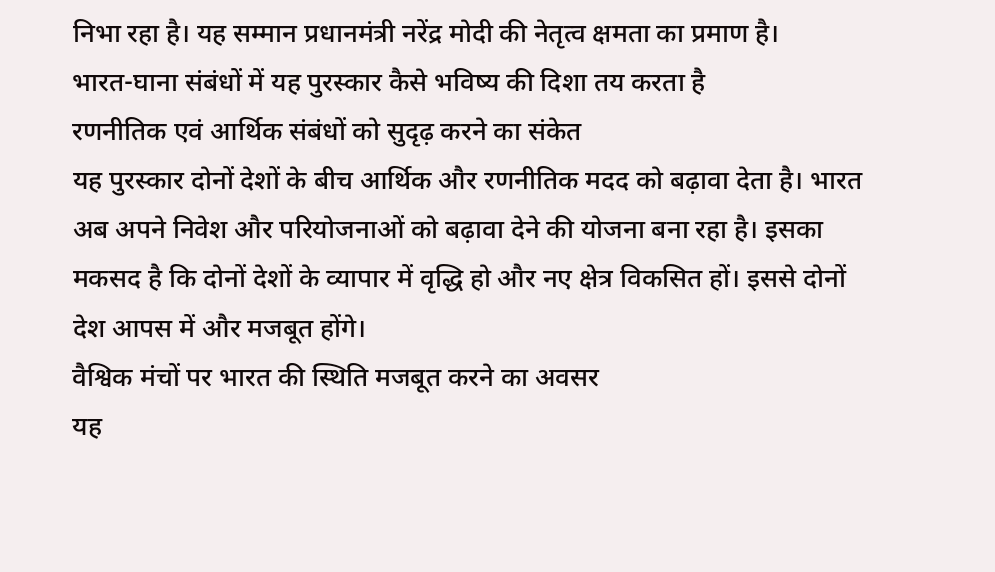निभा रहा है। यह सम्मान प्रधानमंत्री नरेंद्र मोदी की नेतृत्व क्षमता का प्रमाण है।
भारत-घाना संबंधों में यह पुरस्कार कैसे भविष्य की दिशा तय करता है
रणनीतिक एवं आर्थिक संबंधों को सुदृढ़ करने का संकेत
यह पुरस्कार दोनों देशों के बीच आर्थिक और रणनीतिक मदद को बढ़ावा देता है। भारत अब अपने निवेश और परियोजनाओं को बढ़ावा देने की योजना बना रहा है। इसका मकसद है कि दोनों देशों के व्यापार में वृद्धि हो और नए क्षेत्र विकसित हों। इससे दोनों देश आपस में और मजबूत होंगे।
वैश्विक मंचों पर भारत की स्थिति मजबूत करने का अवसर
यह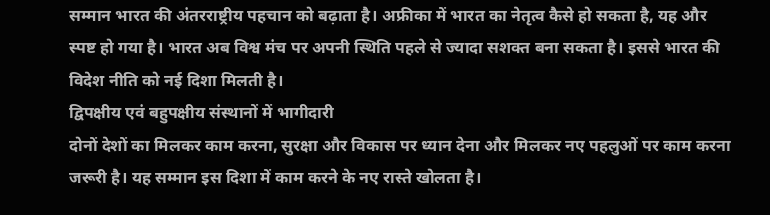सम्मान भारत की अंतरराष्ट्रीय पहचान को बढ़ाता है। अफ्रीका में भारत का नेतृत्व कैसे हो सकता है, यह और स्पष्ट हो गया है। भारत अब विश्व मंच पर अपनी स्थिति पहले से ज्यादा सशक्त बना सकता है। इससे भारत की विदेश नीति को नई दिशा मिलती है।
द्विपक्षीय एवं बहुपक्षीय संस्थानों में भागीदारी
दोनों देशों का मिलकर काम करना, सुरक्षा और विकास पर ध्यान देना और मिलकर नए पहलुओं पर काम करना जरूरी है। यह सम्मान इस दिशा में काम करने के नए रास्ते खोलता है।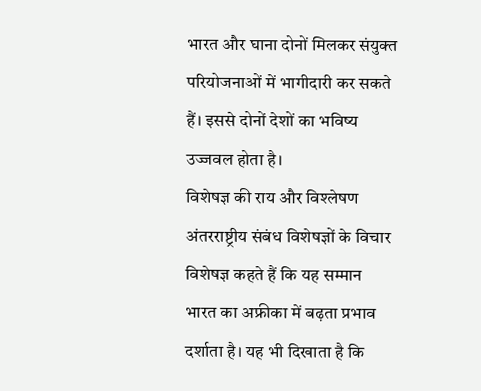भारत और घाना दोनों मिलकर संयुक्त परियोजनाओं में भागीदारी कर सकते हैं। इससे दोनों देशों का भविष्य उज्जवल होता है।
विशेषज्ञ की राय और विश्लेषण
अंतरराष्ट्रीय संबंध विशेषज्ञों के विचार
विशेषज्ञ कहते हैं कि यह सम्मान भारत का अफ्रीका में बढ़ता प्रभाव दर्शाता है। यह भी दिखाता है कि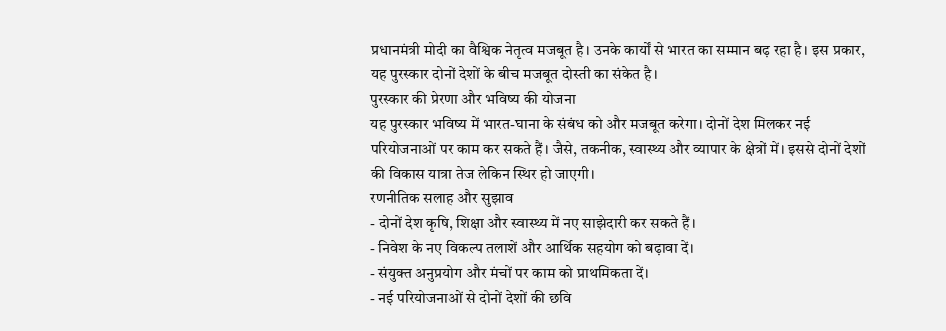प्रधानमंत्री मोदी का वैश्विक नेतृत्व मजबूत है। उनके कार्यों से भारत का सम्मान बढ़ रहा है। इस प्रकार, यह पुरस्कार दोनों देशों के बीच मजबूत दोस्ती का संकेत है।
पुरस्कार की प्रेरणा और भविष्य की योजना
यह पुरस्कार भविष्य में भारत-घाना के संबंध को और मजबूत करेगा। दोनों देश मिलकर नई परियोजनाओं पर काम कर सकते हैं। जैसे, तकनीक, स्वास्थ्य और व्यापार के क्षेत्रों में। इससे दोनों देशों की विकास यात्रा तेज लेकिन स्थिर हो जाएगी।
रणनीतिक सलाह और सुझाव
- दोनों देश कृषि, शिक्षा और स्वास्थ्य में नए साझेदारी कर सकते हैं।
- निवेश के नए विकल्प तलाशें और आर्थिक सहयोग को बढ़ावा दें।
- संयुक्त अनुप्रयोग और मंचों पर काम को प्राथमिकता दें।
- नई परियोजनाओं से दोनों देशों की छवि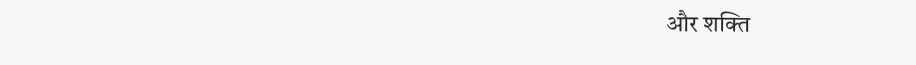और शक्ति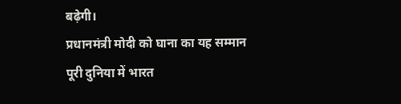बढ़ेगी।
प्रधानमंत्री मोदी को घाना का यह सम्मान पूरी दुनिया में भारत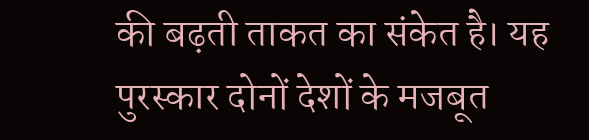की बढ़ती ताकत का संकेत है। यह पुरस्कार दोनों देशों के मजबूत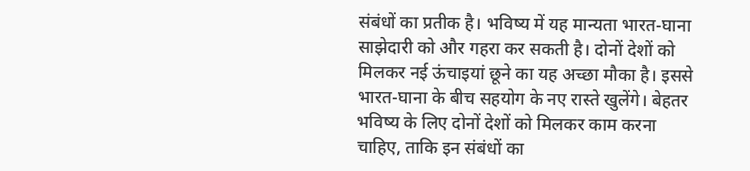संबंधों का प्रतीक है। भविष्य में यह मान्यता भारत-घाना साझेदारी को और गहरा कर सकती है। दोनों देशों को मिलकर नई ऊंचाइयां छूने का यह अच्छा मौका है। इससे भारत-घाना के बीच सहयोग के नए रास्ते खुलेंगे। बेहतर भविष्य के लिए दोनों देशों को मिलकर काम करना चाहिए, ताकि इन संबंधों का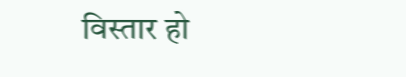विस्तार हो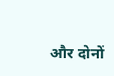और दोनों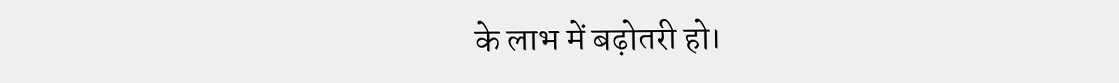के लाभ में बढ़ोतरी हो।